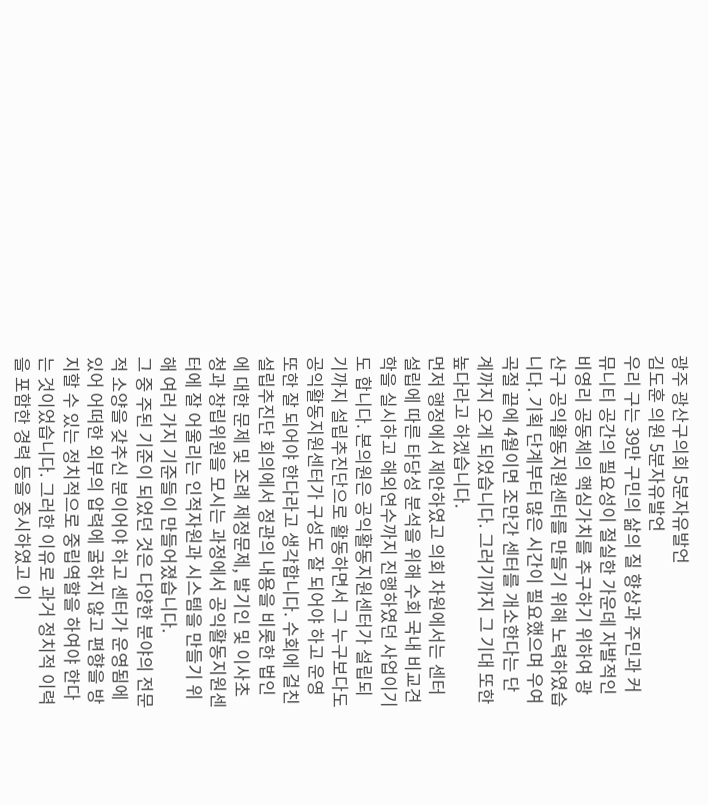광주 광산구의회 5분자유발언
김도훈 의원 5분자유발언
우리 구는 39만 구민의 삶의 질 향상과 주민과 커뮤니티 공간의 필요성이 절실한 가운데 자발적인 비영리 공동체의 핵심가치를 추구하기 위하여 광산구 공익활동지원센터를 만들기 위해 노력하였습니다. 기획 단계부터 많은 시간이 필요했으며 우여곡절 끝에 4월이면 조만간 센터를 개소한다는 단계까지 오게 되었습니다. 그러기까지 그 기대 또한 높다라고 하겠습니다.
먼저 행정에서 제안하였고 의회 차원에서는 센터설립에 따른 타당성 분석을 위해 수회 국내 비교견학을 실시하고 해외연수까지 진행하였던 사업이기도 합니다. 본의원은 공익활동지원센터가 설립되기까지 설립추진단으로 활동하면서 그 누구보다도 공익활동지원센터가 구성도 잘 되어야 하고 운영 또한 잘 되어야 한다라고 생각합니다. 수회에 걸친 설립추진단 회의에서 정관의 내용을 비롯한 법인에 대한 문제 및 조례 제정문제, 발기인 및 이사초청과 창립위원을 모시는 과정에서 공익활동지원센터에 잘 어울리는 인적자원과 시스템을 만들기 위해 여러 가지 기준들이 만들어졌습니다.
그 중 주된 기준이 되었던 것은 다양한 분야의 전문적 소양을 갖추신 분이어야 하고 센터가 운영됨에 있어 어떠한 외부의 압력에 굴하지 않고 편향을 방지할 수 있는 정치적으로 중립역할을 하여야 한다는 것이었습니다. 그러한 이유로 과거 정치적 이력을 포함한 경력 등을 중시하였고 이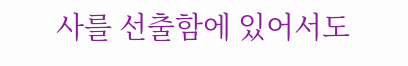사를 선출함에 있어서도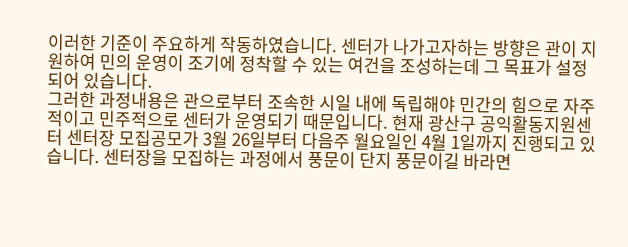이러한 기준이 주요하게 작동하였습니다. 센터가 나가고자하는 방향은 관이 지원하여 민의 운영이 조기에 정착할 수 있는 여건을 조성하는데 그 목표가 설정되어 있습니다.
그러한 과정내용은 관으로부터 조속한 시일 내에 독립해야 민간의 힘으로 자주적이고 민주적으로 센터가 운영되기 때문입니다. 현재 광산구 공익활동지원센터 센터장 모집공모가 3월 26일부터 다음주 월요일인 4월 1일까지 진행되고 있습니다. 센터장을 모집하는 과정에서 풍문이 단지 풍문이길 바라면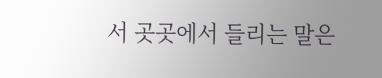서 곳곳에서 들리는 말은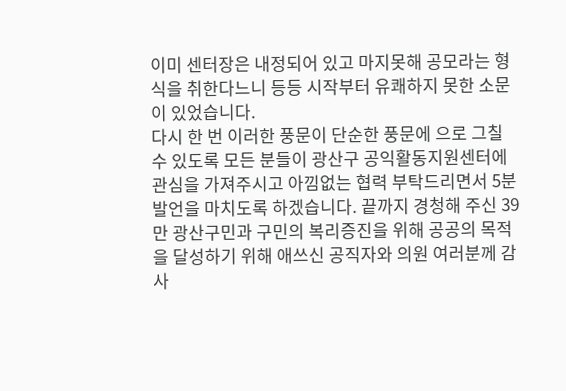이미 센터장은 내정되어 있고 마지못해 공모라는 형식을 취한다느니 등등 시작부터 유쾌하지 못한 소문이 있었습니다.
다시 한 번 이러한 풍문이 단순한 풍문에 으로 그칠 수 있도록 모든 분들이 광산구 공익활동지원센터에 관심을 가져주시고 아낌없는 협력 부탁드리면서 5분발언을 마치도록 하겠습니다. 끝까지 경청해 주신 39만 광산구민과 구민의 복리증진을 위해 공공의 목적을 달성하기 위해 애쓰신 공직자와 의원 여러분께 감사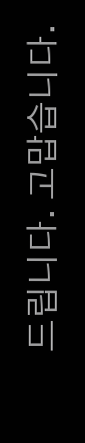드립니다. 고맙습니다.